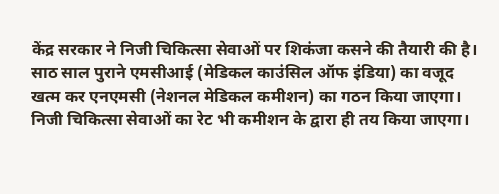केंद्र सरकार ने निजी चिकित्सा सेवाओं पर शिकंजा कसने की तैयारी की है। साठ साल पुराने एमसीआई (मेडिकल काउंसिल ऑफ इंडिया) का वजूद खत्म कर एनएमसी (नेशनल मेडिकल कमीशन) का गठन किया जाएगा। निजी चिकित्सा सेवाओं का रेट भी कमीशन के द्वारा ही तय किया जाएगा।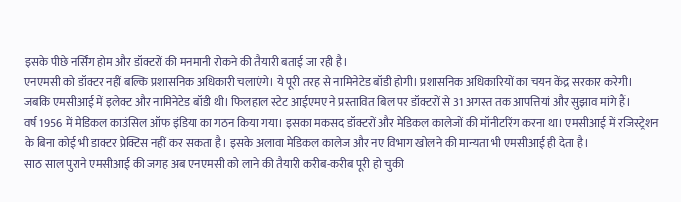इसके पीछे नर्सिंग होम और डॉक्टरों की मनमानी रोकने की तैयारी बताई जा रही है।
एनएमसी को डॉक्टर नहीं बल्कि प्रशासनिक अधिकारी चलाएंगे। ये पूरी तरह से नामिनेटेड बॉडी होगी। प्रशासनिक अधिकारियों का चयन केंद्र सरकार करेगी। जबकि एमसीआई में इलेक्ट और नामिनेटेड बॉडी थी। फिलहाल स्टेट आईएमए ने प्रस्तावित बिल पर डॉक्टरों से 31 अगस्त तक आपत्तियां और सुझाव मांगे हैं।
वर्ष 1956 में मेडिकल काउंसिल ऑफ इंडिया का गठन किया गया। इसका मकसद डॉक्टरों और मेडिकल कालेजों की मॉनीटरिंग करना था। एमसीआई में रजिस्ट्रेशन के बिना कोई भी डाक्टर प्रेक्टिस नहीं कर सकता है। इसके अलावा मेडिकल कालेज और नए विभाग खोलने की मान्यता भी एमसीआई ही देता है।
साठ साल पुराने एमसीआई की जगह अब एनएमसी को लाने की तैयारी करीब-करीब पूरी हो चुकी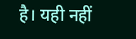है। यही नहीं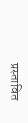प्रस्तावित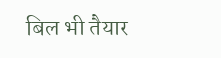बिल भी तैयार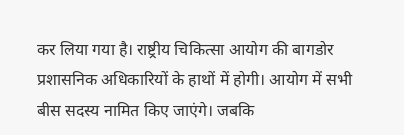कर लिया गया है। राष्ट्रीय चिकित्सा आयोग की बागडोर प्रशासनिक अधिकारियों के हाथों में होगी। आयोग में सभी बीस सदस्य नामित किए जाएंगे। जबकि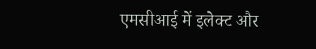एमसीआई में इलेक्ट और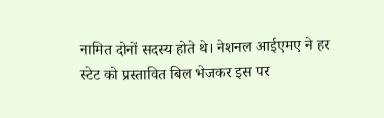नामित दोनों सदस्य होते थे। नेशनल आईएमए ने हर स्टेट को प्रस्तावित बिल भेजकर इस पर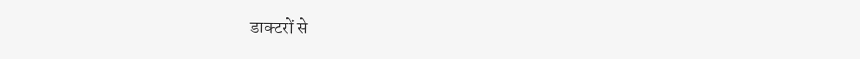डाक्टरों से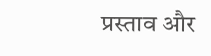प्रस्ताव और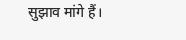सुझाव मांगे हैं।